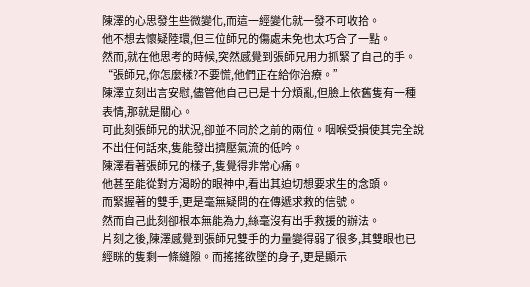陳澤的心思發生些微變化,而這一經變化就一發不可收拾。
他不想去懷疑陸環,但三位師兄的傷處未免也太巧合了一點。
然而,就在他思考的時候,突然感覺到張師兄用力抓緊了自己的手。
“張師兄,你怎麼樣?不要慌,他們正在給你治療。”
陳澤立刻出言安慰,儘管他自己已是十分煩亂,但臉上依舊隻有一種表情,那就是關心。
可此刻張師兄的狀況,卻並不同於之前的兩位。咽喉受損使其完全說不出任何話來,隻能發出擠壓氣流的低吟。
陳澤看著張師兄的樣子,隻覺得非常心痛。
他甚至能從對方渴盼的眼神中,看出其迫切想要求生的念頭。
而緊握著的雙手,更是毫無疑問的在傳遞求救的信號。
然而自己此刻卻根本無能為力,絲毫沒有出手救援的辦法。
片刻之後,陳澤感覺到張師兄雙手的力量變得弱了很多,其雙眼也已經眯的隻剩一條縫隙。而搖搖欲墜的身子,更是顯示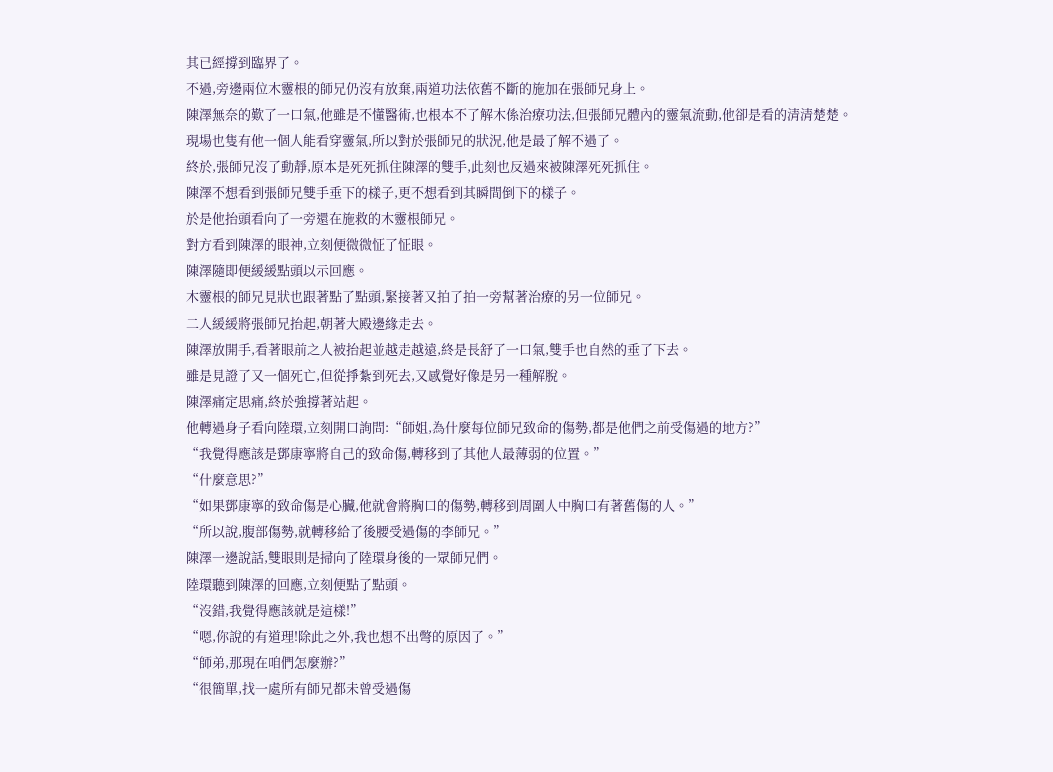其已經撐到臨界了。
不過,旁邊兩位木靈根的師兄仍沒有放棄,兩道功法依舊不斷的施加在張師兄身上。
陳澤無奈的歎了一口氣,他雖是不懂醫術,也根本不了解木係治療功法,但張師兄體內的靈氣流動,他卻是看的清清楚楚。
現場也隻有他一個人能看穿靈氣,所以對於張師兄的狀況,他是最了解不過了。
終於,張師兄沒了動靜,原本是死死抓住陳澤的雙手,此刻也反過來被陳澤死死抓住。
陳澤不想看到張師兄雙手垂下的樣子,更不想看到其瞬間倒下的樣子。
於是他抬頭看向了一旁還在施救的木靈根師兄。
對方看到陳澤的眼神,立刻便微微怔了怔眼。
陳澤隨即便緩緩點頭以示回應。
木靈根的師兄見狀也跟著點了點頭,緊接著又拍了拍一旁幫著治療的另一位師兄。
二人緩緩將張師兄抬起,朝著大殿邊緣走去。
陳澤放開手,看著眼前之人被抬起並越走越遠,終是長舒了一口氣,雙手也自然的垂了下去。
雖是見證了又一個死亡,但從掙紮到死去,又感覺好像是另一種解脫。
陳澤痛定思痛,終於強撐著站起。
他轉過身子看向陸環,立刻開口詢問:“師姐,為什麼每位師兄致命的傷勢,都是他們之前受傷過的地方?”
“我覺得應該是鄧康寧將自己的致命傷,轉移到了其他人最薄弱的位置。”
“什麼意思?”
“如果鄧康寧的致命傷是心臟,他就會將胸口的傷勢,轉移到周圍人中胸口有著舊傷的人。”
“所以說,腹部傷勢,就轉移給了後腰受過傷的李師兄。”
陳澤一邊說話,雙眼則是掃向了陸環身後的一眾師兄們。
陸環聽到陳澤的回應,立刻便點了點頭。
“沒錯,我覺得應該就是這樣!”
“嗯,你說的有道理!除此之外,我也想不出彆的原因了。”
“師弟,那現在咱們怎麼辦?”
“很簡單,找一處所有師兄都未曾受過傷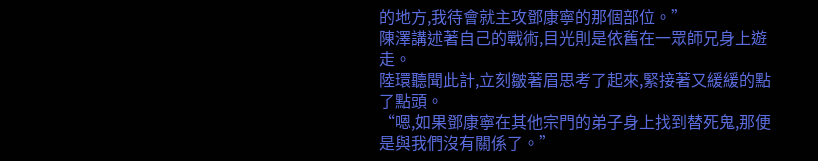的地方,我待會就主攻鄧康寧的那個部位。”
陳澤講述著自己的戰術,目光則是依舊在一眾師兄身上遊走。
陸環聽聞此計,立刻皺著眉思考了起來,緊接著又緩緩的點了點頭。
“嗯,如果鄧康寧在其他宗門的弟子身上找到替死鬼,那便是與我們沒有關係了。”